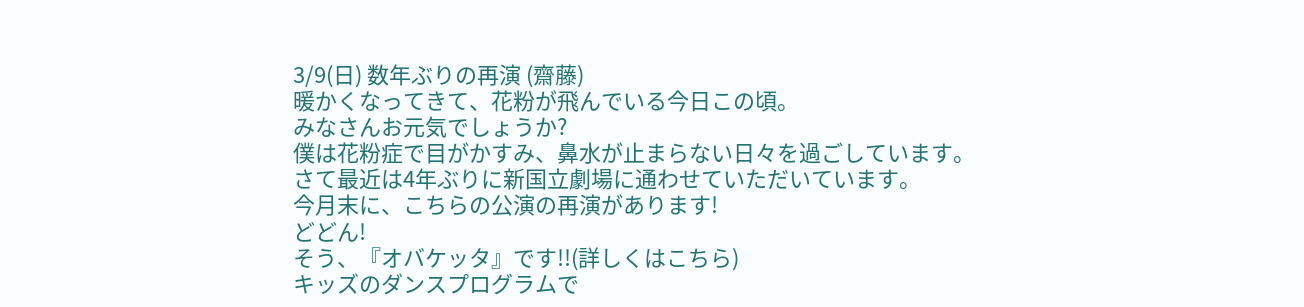3/9(日) 数年ぶりの再演 (齋藤)
暖かくなってきて、花粉が飛んでいる今日この頃。
みなさんお元気でしょうか?
僕は花粉症で目がかすみ、鼻水が止まらない日々を過ごしています。
さて最近は4年ぶりに新国立劇場に通わせていただいています。
今月末に、こちらの公演の再演があります!
どどん!
そう、『オバケッタ』です!!(詳しくはこちら)
キッズのダンスプログラムで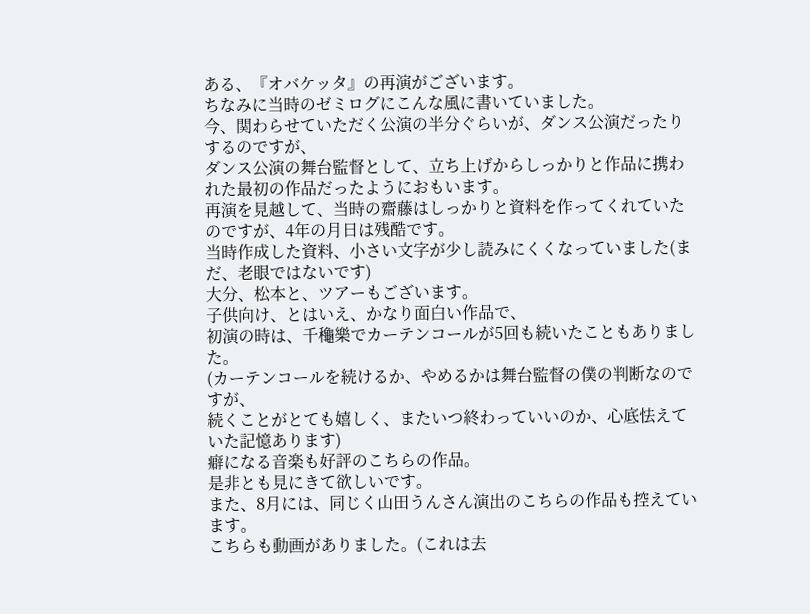ある、『オバケッタ』の再演がございます。
ちなみに当時のゼミログにこんな風に書いていました。
今、関わらせていただく公演の半分ぐらいが、ダンス公演だったりするのですが、
ダンス公演の舞台監督として、立ち上げからしっかりと作品に携われた最初の作品だったようにおもいます。
再演を見越して、当時の齋藤はしっかりと資料を作ってくれていたのですが、4年の月日は残酷です。
当時作成した資料、小さい文字が少し読みにくくなっていました(まだ、老眼ではないです)
大分、松本と、ツアーもございます。
子供向け、とはいえ、かなり面白い作品で、
初演の時は、千龝樂でカーテンコールが5回も続いたこともありました。
(カーテンコールを続けるか、やめるかは舞台監督の僕の判断なのですが、
続くことがとても嬉しく、またいつ終わっていいのか、心底怯えていた記憶あります)
癖になる音楽も好評のこちらの作品。
是非とも見にきて欲しいです。
また、8月には、同じく山田うんさん演出のこちらの作品も控えています。
こちらも動画がありました。(これは去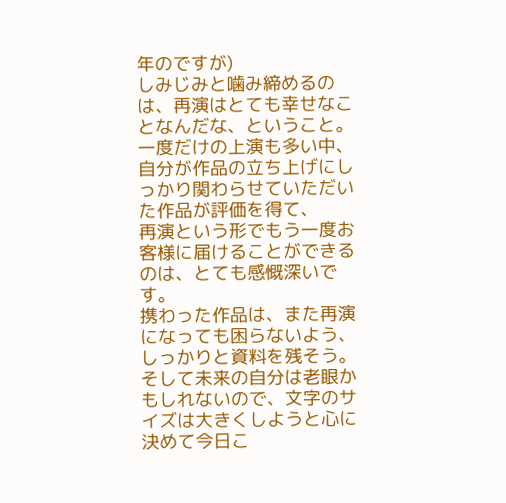年のですが)
しみじみと噛み締めるのは、再演はとても幸せなことなんだな、ということ。
一度だけの上演も多い中、自分が作品の立ち上げにしっかり関わらせていただいた作品が評価を得て、
再演という形でもう一度お客様に届けることができるのは、とても感慨深いです。
携わった作品は、また再演になっても困らないよう、しっかりと資料を残そう。
そして未来の自分は老眼かもしれないので、文字のサイズは大きくしようと心に決めて今日こ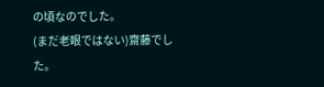の頃なのでした。
(まだ老眼ではない)齋藤でした。